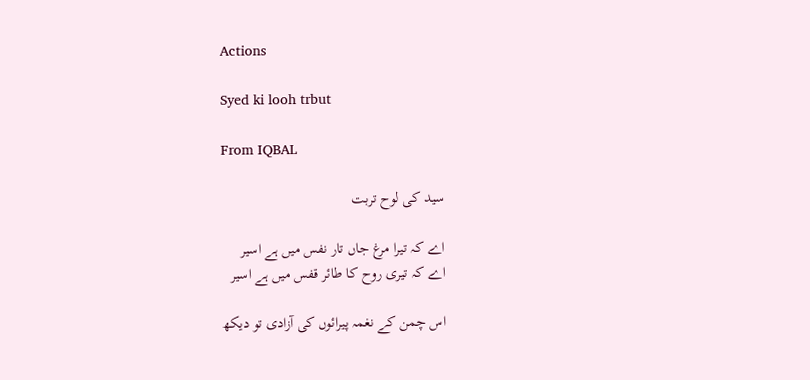Actions

Syed ki looh trbut

From IQBAL

سید کی لوح تربت

اے کہ تیرا مرغ جاں تار نفس میں ہے اسیر
اے کہ تیری روح کا طائر قفس میں ہے اسیر

اس چمن کے نغمہ پیرائوں کی آزادی تو دیکھ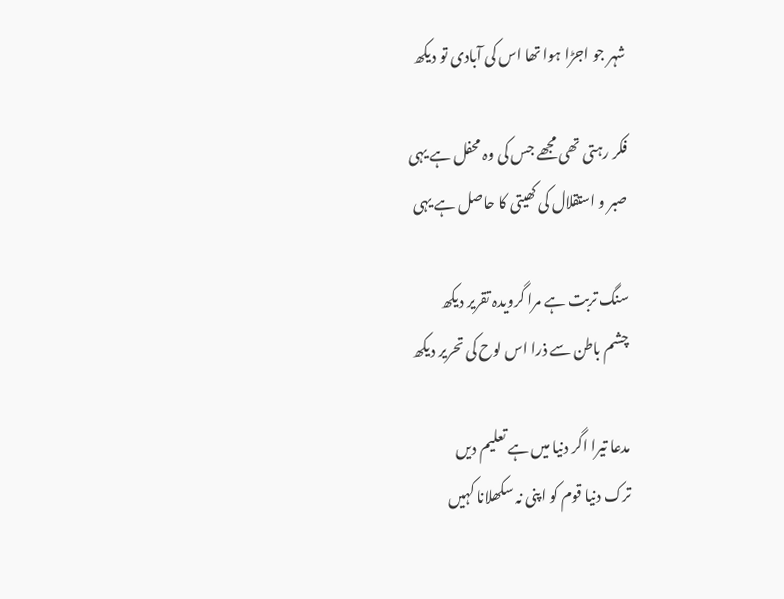شہر جو اجڑا ہوا تھا اس کی آبادی تو دیکھ

فکر رہتی تھی مجھے جس کی وہ محفل ہے یہی
صبر و استقلال کی کھیتی کا حاصل ہے یہی

سنگ تربت ہے مرا گرویدہ تقریر دیکھ
چشم باطن سے ذرا اس لوح کی تحریر دیکھ

مدعا تیرا اگر دنیا میں ہے تعلیم دیں
ترک دنیا قوم کو اپنی نہ سکھلانا کہیں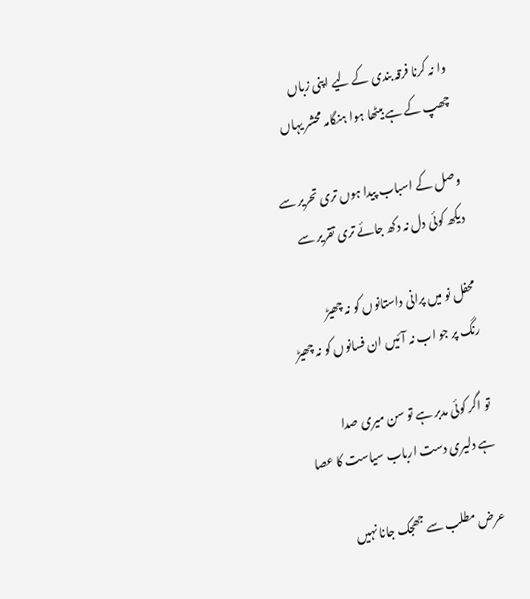وا نہ کرنا فرقہ بندی کے لیے اپنی زباں
چھپ کے ہے بیٹھا ہوا ہنگامہ محشر یہاں

وصل کے اسباب پیدا ہوں تری تحریر سے
دیکھ کوئی دل نہ دکھ جائے تری تقریر سے

محفل نو میں پرانی داستانوں کو نہ چھیڑ
رنگ پر جو اب نہ آئیں ان فسانوں کو نہ چھیڑ

تو اگر کوئی مدبر ہے تو سن میری صدا
ہے دلیری دست ارباب سیاست کا عصا

عرض مطلب سے جھجک جانا نہیں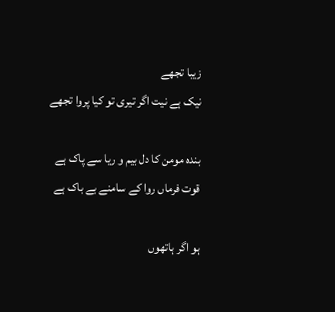زیبا تجھے
نیک ہے نیت اگر تیری تو کیا پروا تجھے

بندہ مومن کا دل بیم و ریا سے پاک ہے
قوت فرماں روا کے سامنے بے باک ہے

ہو اگر ہاتھوں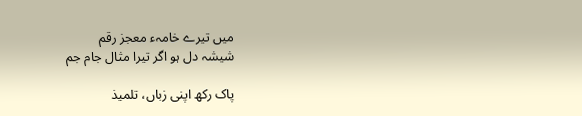میں تیرے خامہء معجز رقم
شیشہ دل ہو اگر تیرا مثال جام جم

پاک رکھ اپنی زباں، تلمیذ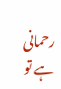رحمانی ہے تو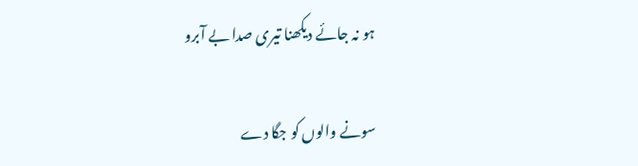ہو نہ جائے دیکھنا تیری صدا بے آبرو

سونے والوں کو جگا دے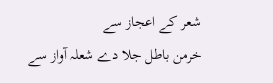شعر کے اعجاز سے
خرمن باطل جلا دے شعلہ آواز سے